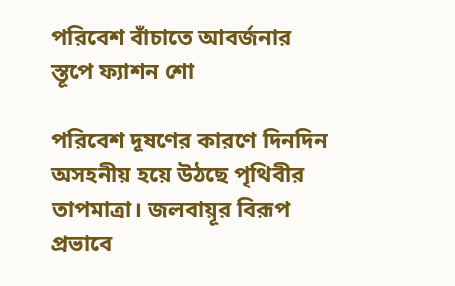পরিবেশ বাঁচাতে আবর্জনার স্তূপে ফ্যাশন শো

পরিবেশ দূষণের কারণে দিনদিন অসহনীয় হয়ে উঠছে পৃথিবীর তাপমাত্রা। জলবায়ূর বিরূপ প্রভাবে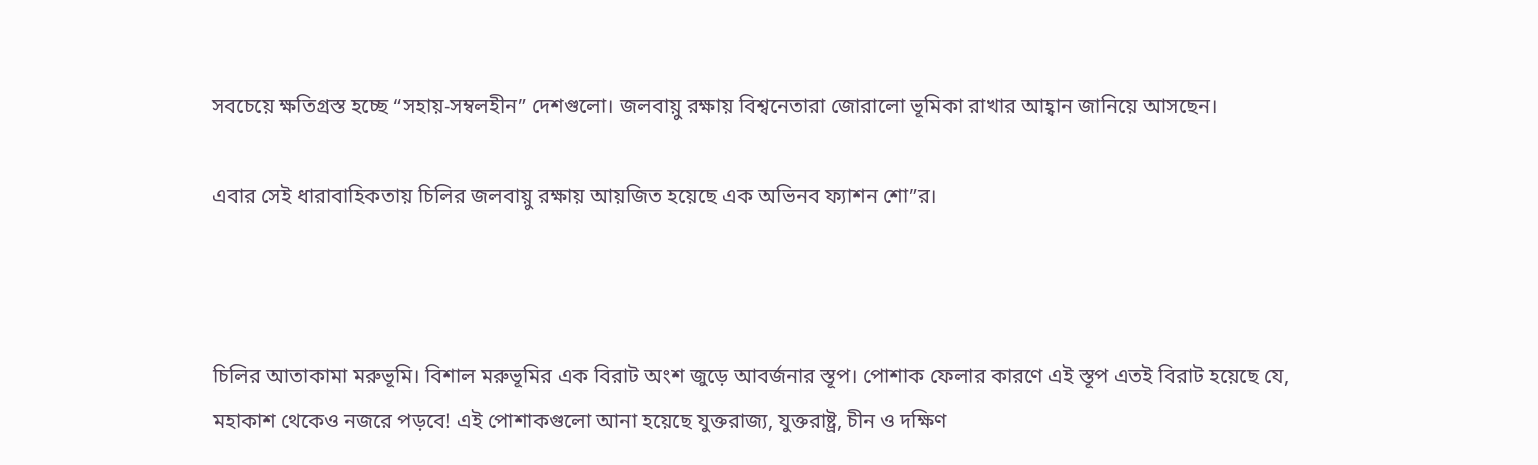সবচেয়ে ক্ষতিগ্রস্ত হচ্ছে “সহায়-সম্বলহীন” দেশগুলো। জলবায়ু রক্ষায় বিশ্বনেতারা জোরালো ভূমিকা রাখার আহ্বান জানিয়ে আসছেন।

এবার সেই ধারাবাহিকতায় চিলির জলবায়ু রক্ষায় আয়জিত হয়েছে এক অভিনব ফ্যাশন শো”র।



চিলির আতাকামা মরুভূমি। বিশাল মরুভূমির এক বিরাট অংশ জুড়ে আবর্জনার স্তূপ। পোশাক ফেলার কারণে এই স্তূপ এতই বিরাট হয়েছে যে, মহাকাশ থেকেও নজরে পড়বে! এই পোশাকগুলো আনা হয়েছে যুক্তরাজ্য, যুক্তরাষ্ট্র, চীন ও দক্ষিণ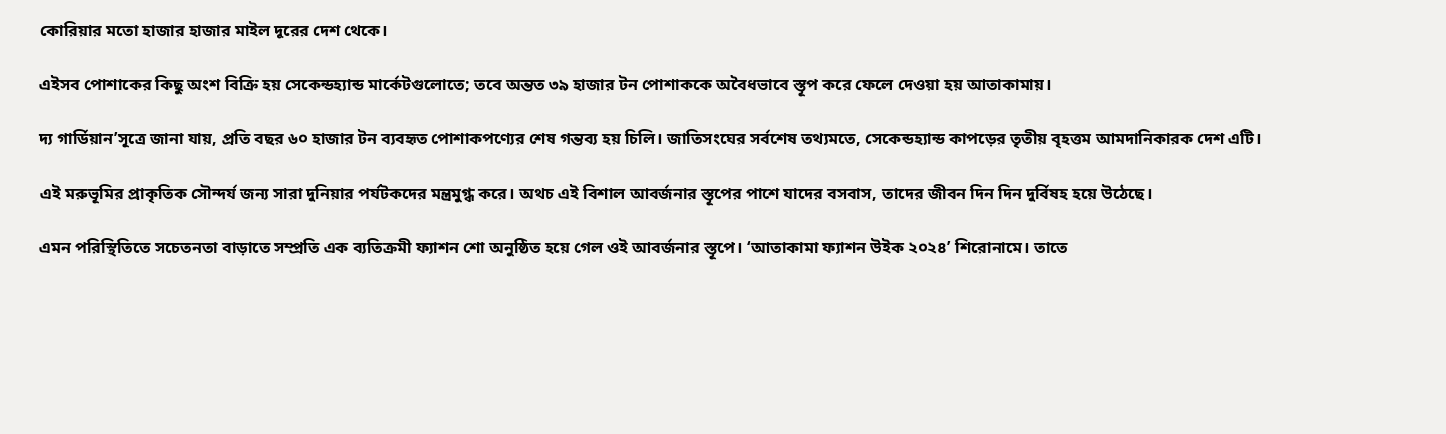কোরিয়ার মতো হাজার হাজার মাইল দূরের দেশ থেকে।

এইসব পোশাকের কিছু অংশ বিক্রি হয় সেকেন্ডহ্যান্ড মার্কেটগুলোতে; তবে অন্তত ৩৯ হাজার টন পোশাককে অবৈধভাবে স্তূপ করে ফেলে দেওয়া হয় আতাকামায়।

দ্য গার্ডিয়ান’সূত্রে জানা যায়, প্রতি বছর ৬০ হাজার টন ব্যবহৃত পোশাকপণ্যের শেষ গন্তব্য হয় চিলি। জাতিসংঘের সর্বশেষ তথ্যমতে, সেকেন্ডহ্যান্ড কাপড়ের তৃতীয় বৃহত্তম আমদানিকারক দেশ এটি।

এই মরুভূমির প্রাকৃতিক সৌন্দর্য জন্য সারা দুনিয়ার পর্যটকদের মন্ত্রমুগ্ধ করে। অথচ এই বিশাল আবর্জনার স্তূপের পাশে যাদের বসবাস, তাদের জীবন দিন দিন দুর্বিষহ হয়ে উঠেছে।

এমন পরিস্থিতিতে সচেতনতা বাড়াতে সম্প্রতি এক ব্যতিক্রমী ফ্যাশন শো অনুষ্ঠিত হয়ে গেল ওই আবর্জনার স্তূপে। ‘আতাকামা ফ্যাশন উইক ২০২৪’ শিরোনামে। তাতে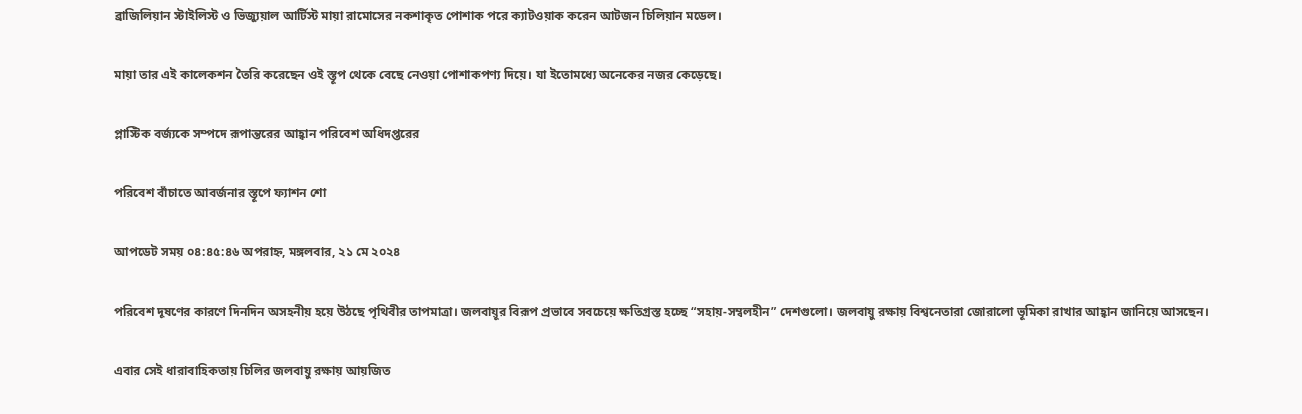ব্রাজিলিয়ান স্টাইলিস্ট ও ভিজ্যুয়াল আর্টিস্ট মায়া রামোসের নকশাকৃত পোশাক পরে ক্যাটওয়াক করেন আটজন চিলিয়ান মডেল।

মায়া তার এই কালেকশন তৈরি করেছেন ওই স্তূপ থেকে বেছে নেওয়া পোশাকপণ্য দিয়ে। যা ইতোমধ্যে অনেকের নজর কেড়েছে।

প্লাস্টিক বর্জ্যকে সম্পদে রূপান্তরের আহ্বান পরিবেশ অধিদপ্তরের

পরিবেশ বাঁচাতে আবর্জনার স্তূপে ফ্যাশন শো

আপডেট সময় ০৪:৪৫:৪৬ অপরাহ্ন, মঙ্গলবার, ২১ মে ২০২৪

পরিবেশ দূষণের কারণে দিনদিন অসহনীয় হয়ে উঠছে পৃথিবীর তাপমাত্রা। জলবায়ূর বিরূপ প্রভাবে সবচেয়ে ক্ষতিগ্রস্ত হচ্ছে “সহায়-সম্বলহীন” দেশগুলো। জলবায়ু রক্ষায় বিশ্বনেতারা জোরালো ভূমিকা রাখার আহ্বান জানিয়ে আসছেন।

এবার সেই ধারাবাহিকতায় চিলির জলবায়ু রক্ষায় আয়জিত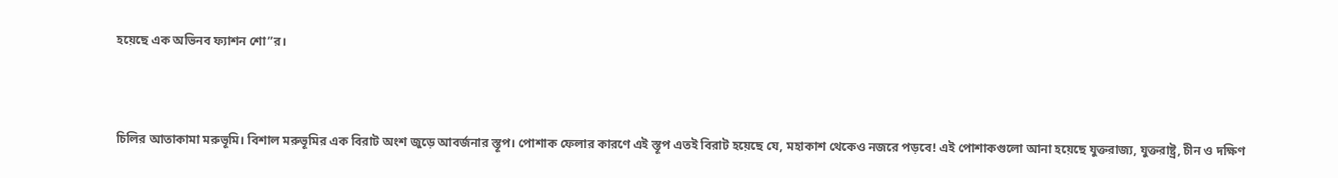হয়েছে এক অভিনব ফ্যাশন শো”র।



চিলির আতাকামা মরুভূমি। বিশাল মরুভূমির এক বিরাট অংশ জুড়ে আবর্জনার স্তূপ। পোশাক ফেলার কারণে এই স্তূপ এতই বিরাট হয়েছে যে, মহাকাশ থেকেও নজরে পড়বে! এই পোশাকগুলো আনা হয়েছে যুক্তরাজ্য, যুক্তরাষ্ট্র, চীন ও দক্ষিণ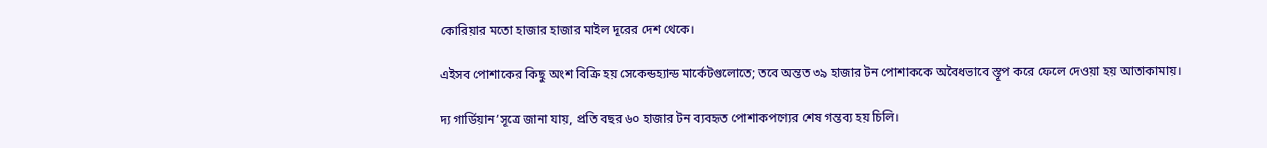কোরিয়ার মতো হাজার হাজার মাইল দূরের দেশ থেকে।

এইসব পোশাকের কিছু অংশ বিক্রি হয় সেকেন্ডহ্যান্ড মার্কেটগুলোতে; তবে অন্তত ৩৯ হাজার টন পোশাককে অবৈধভাবে স্তূপ করে ফেলে দেওয়া হয় আতাকামায়।

দ্য গার্ডিয়ান’সূত্রে জানা যায়, প্রতি বছর ৬০ হাজার টন ব্যবহৃত পোশাকপণ্যের শেষ গন্তব্য হয় চিলি।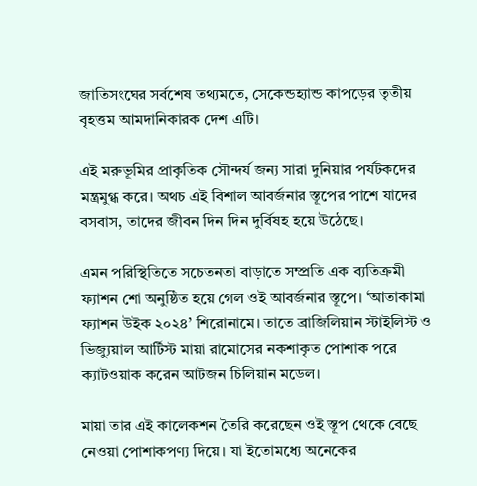জাতিসংঘের সর্বশেষ তথ্যমতে, সেকেন্ডহ্যান্ড কাপড়ের তৃতীয় বৃহত্তম আমদানিকারক দেশ এটি।

এই মরুভূমির প্রাকৃতিক সৌন্দর্য জন্য সারা দুনিয়ার পর্যটকদের মন্ত্রমুগ্ধ করে। অথচ এই বিশাল আবর্জনার স্তূপের পাশে যাদের বসবাস, তাদের জীবন দিন দিন দুর্বিষহ হয়ে উঠেছে।

এমন পরিস্থিতিতে সচেতনতা বাড়াতে সম্প্রতি এক ব্যতিক্রমী ফ্যাশন শো অনুষ্ঠিত হয়ে গেল ওই আবর্জনার স্তূপে। ‘আতাকামা ফ্যাশন উইক ২০২৪’ শিরোনামে। তাতে ব্রাজিলিয়ান স্টাইলিস্ট ও ভিজ্যুয়াল আর্টিস্ট মায়া রামোসের নকশাকৃত পোশাক পরে ক্যাটওয়াক করেন আটজন চিলিয়ান মডেল।

মায়া তার এই কালেকশন তৈরি করেছেন ওই স্তূপ থেকে বেছে নেওয়া পোশাকপণ্য দিয়ে। যা ইতোমধ্যে অনেকের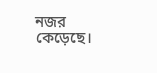নজর কেড়েছে।